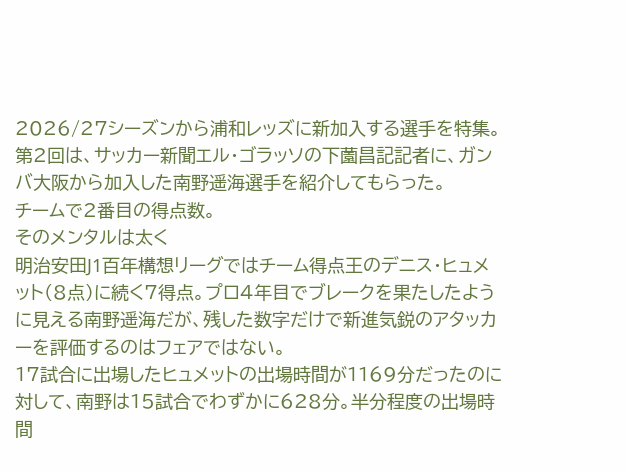2026/27シーズンから浦和レッズに新加入する選手を特集。第2回は、サッカー新聞エル・ゴラッソの下薗昌記記者に、ガンバ大阪から加入した南野遥海選手を紹介してもらった。
チームで2番目の得点数。
そのメンタルは太く
明治安田J1百年構想リーグではチーム得点王のデニス・ヒュメット(8点)に続く7得点。プロ4年目でブレークを果たしたように見える南野遥海だが、残した数字だけで新進気鋭のアタッカーを評価するのはフェアではない。
17試合に出場したヒュメットの出場時間が1169分だったのに対して、南野は15試合でわずかに628分。半分程度の出場時間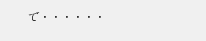で・・・・・・